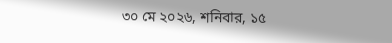৩০ মে ২০২৬, শনিবার, ১৫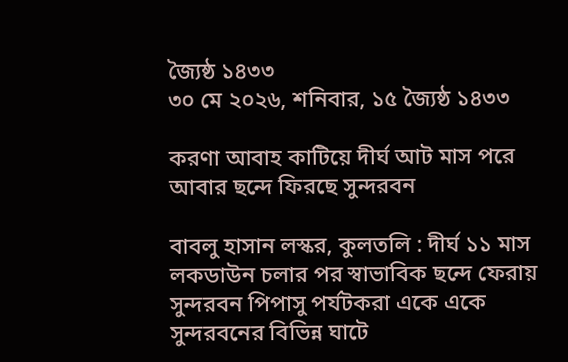জ্যৈষ্ঠ ১৪৩৩
৩০ মে ২০২৬, শনিবার, ১৫ জ্যৈষ্ঠ ১৪৩৩

করণা আবাহ কাটিয়ে দীর্ঘ আট মাস পরে আবার ছন্দে ফিরছে সুন্দরবন

বাবলু হাসান লস্কর, কুলতলি : দীর্ঘ ১১ মাস লকডাউন চলার পর স্বাভাবিক ছন্দে ফেরায় সুন্দরবন পিপাসু পর্যটকরা একে একে সুন্দরবনের বিভিন্ন ঘাটে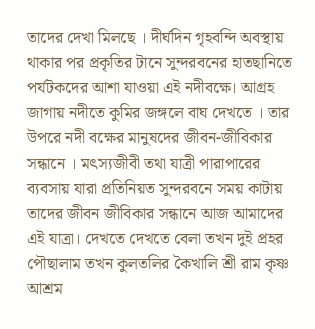তাদের দেখা মিলছে । দীর্ঘদিন গৃহবন্দি অবস্থায় থাকার পর প্রকৃতির টানে সুন্দরবনের হাতছানিতে পর্যটকদের আশা যাওয়া এই নদীবক্ষে। আগ্রহ জাগায় নদীতে কুমির জঙ্গলে বাঘ দেখতে । তার উপরে নদী বক্ষের মানুষদের জীবন-জীবিকার সন্ধানে । মৎস্যজীবী তথা যাত্রী পারাপারের ব্যবসায় যারা প্রতিনিয়ত সুন্দরবনে সময় কাটায় তাদের জীবন জীবিকার সন্ধানে আজ আমাদের এই যাত্রা। দেখতে দেখতে বেলা তখন দুই প্রহর পৌছালাম তখন কুলতলির কৈখালি শ্রী রাম কৃষ্ণ আশ্রম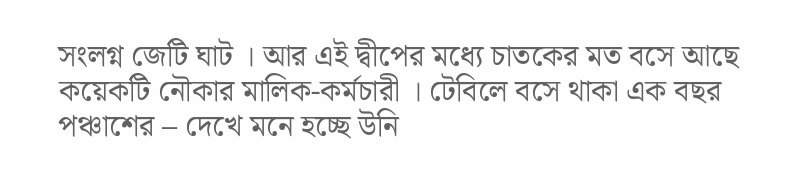সংলগ্ন জেটি ঘাট । আর এই দ্বীপের মধ্যে চাতকের মত বসে আছে কয়েকটি নৌকার মালিক-কর্মচারী । টেবিলে বসে থাকা এক বছর পঞ্চাশের – দেখে মনে হচ্ছে উনি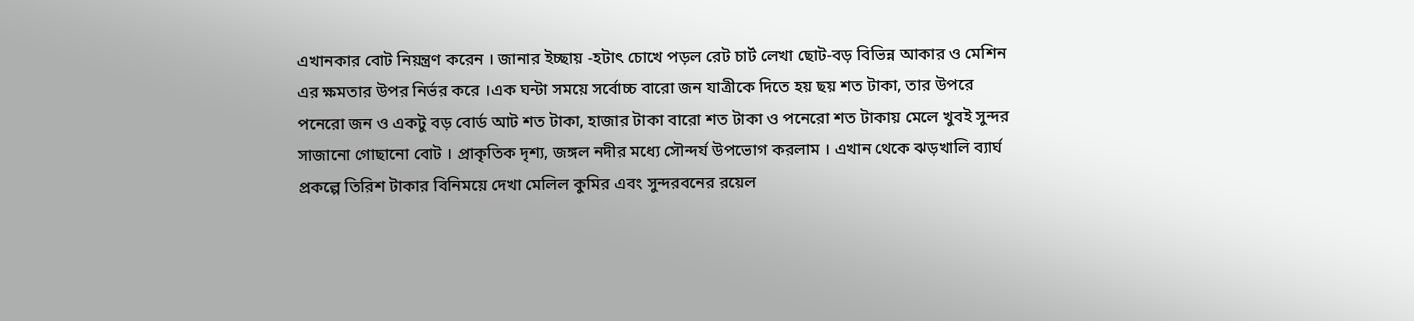এখানকার বোট নিয়ন্ত্রণ করেন । জানার ইচ্ছায় -হটাৎ চোখে পড়ল রেট চার্ট লেখা ছোট-বড় বিভিন্ন আকার ও মেশিন এর ক্ষমতার উপর নির্ভর করে ।এক ঘন্টা সময়ে সর্বোচ্চ বারো জন যাত্রীকে দিতে হয় ছয় শত টাকা, তার উপরে পনেরো জন ও একটু বড় বোর্ড আট শত টাকা, হাজার টাকা বারো শত টাকা ও পনেরো শত টাকায় মেলে খুবই সুন্দর সাজানো গোছানো বোট । প্রাকৃতিক দৃশ্য, জঙ্গল নদীর মধ্যে সৌন্দর্য উপভোগ করলাম । এখান থেকে ঝড়খালি ব্যার্ঘ প্রকল্পে তিরিশ টাকার বিনিময়ে দেখা মেলিল কুমির এবং সুন্দরবনের রয়েল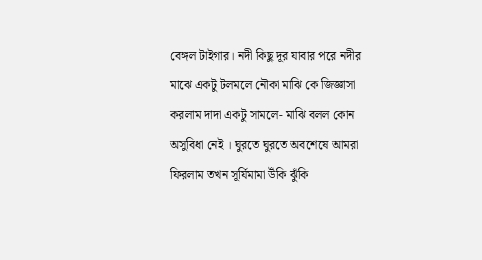বেঙ্গল টাইগার। নদী কিছু দূর যাবার পরে নদীর মাঝে একটু টলমলে নৌকা মাঝি কে জিজ্ঞাসা করলাম দাদা একটু সামলে- মাঝি বলল কোন অসুবিধা নেই । ঘুরতে ঘুরতে অবশেষে আমরা ফিরলাম তখন সূর্যিমামা উঁকি ঝুঁকি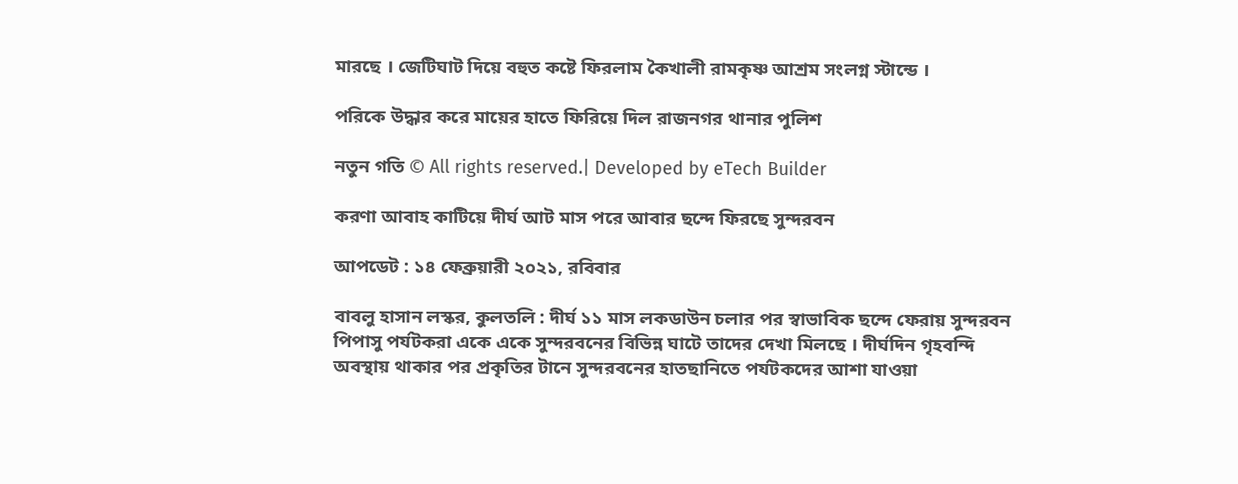মারছে । জেটিঘাট দিয়ে বহুত কষ্টে ফিরলাম কৈখালী রামকৃষ্ণ আশ্রম সংলগ্ন স্টান্ডে ।

পরিকে উদ্ধার করে মায়ের হাতে ফিরিয়ে দিল রাজনগর থানার পুলিশ

নতুন গতি © All rights reserved.| Developed by eTech Builder

করণা আবাহ কাটিয়ে দীর্ঘ আট মাস পরে আবার ছন্দে ফিরছে সুন্দরবন

আপডেট : ১৪ ফেব্রুয়ারী ২০২১, রবিবার

বাবলু হাসান লস্কর, কুলতলি : দীর্ঘ ১১ মাস লকডাউন চলার পর স্বাভাবিক ছন্দে ফেরায় সুন্দরবন পিপাসু পর্যটকরা একে একে সুন্দরবনের বিভিন্ন ঘাটে তাদের দেখা মিলছে । দীর্ঘদিন গৃহবন্দি অবস্থায় থাকার পর প্রকৃতির টানে সুন্দরবনের হাতছানিতে পর্যটকদের আশা যাওয়া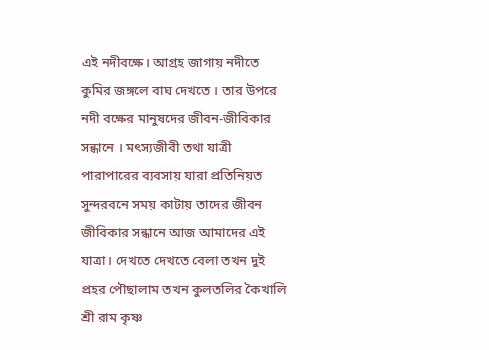এই নদীবক্ষে। আগ্রহ জাগায় নদীতে কুমির জঙ্গলে বাঘ দেখতে । তার উপরে নদী বক্ষের মানুষদের জীবন-জীবিকার সন্ধানে । মৎস্যজীবী তথা যাত্রী পারাপারের ব্যবসায় যারা প্রতিনিয়ত সুন্দরবনে সময় কাটায় তাদের জীবন জীবিকার সন্ধানে আজ আমাদের এই যাত্রা। দেখতে দেখতে বেলা তখন দুই প্রহর পৌছালাম তখন কুলতলির কৈখালি শ্রী রাম কৃষ্ণ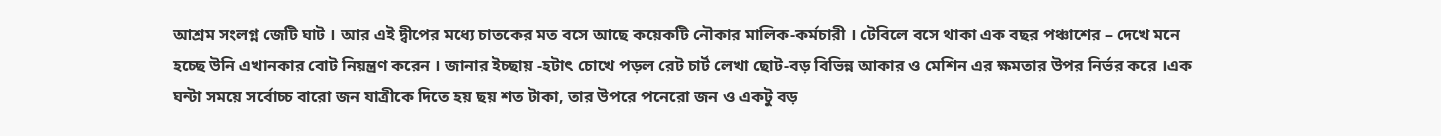আশ্রম সংলগ্ন জেটি ঘাট । আর এই দ্বীপের মধ্যে চাতকের মত বসে আছে কয়েকটি নৌকার মালিক-কর্মচারী । টেবিলে বসে থাকা এক বছর পঞ্চাশের – দেখে মনে হচ্ছে উনি এখানকার বোট নিয়ন্ত্রণ করেন । জানার ইচ্ছায় -হটাৎ চোখে পড়ল রেট চার্ট লেখা ছোট-বড় বিভিন্ন আকার ও মেশিন এর ক্ষমতার উপর নির্ভর করে ।এক ঘন্টা সময়ে সর্বোচ্চ বারো জন যাত্রীকে দিতে হয় ছয় শত টাকা, তার উপরে পনেরো জন ও একটু বড়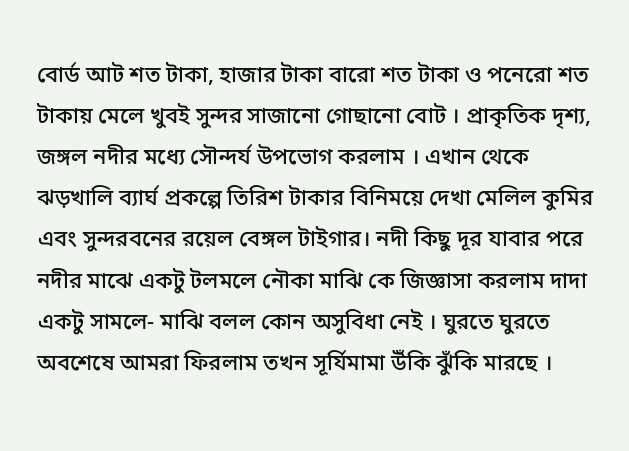বোর্ড আট শত টাকা, হাজার টাকা বারো শত টাকা ও পনেরো শত টাকায় মেলে খুবই সুন্দর সাজানো গোছানো বোট । প্রাকৃতিক দৃশ্য, জঙ্গল নদীর মধ্যে সৌন্দর্য উপভোগ করলাম । এখান থেকে ঝড়খালি ব্যার্ঘ প্রকল্পে তিরিশ টাকার বিনিময়ে দেখা মেলিল কুমির এবং সুন্দরবনের রয়েল বেঙ্গল টাইগার। নদী কিছু দূর যাবার পরে নদীর মাঝে একটু টলমলে নৌকা মাঝি কে জিজ্ঞাসা করলাম দাদা একটু সামলে- মাঝি বলল কোন অসুবিধা নেই । ঘুরতে ঘুরতে অবশেষে আমরা ফিরলাম তখন সূর্যিমামা উঁকি ঝুঁকি মারছে ।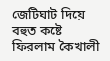জেটিঘাট দিয়ে বহুত কষ্টে ফিরলাম কৈখালী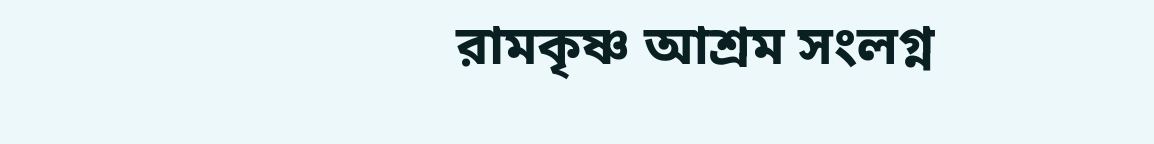রামকৃষ্ণ আশ্রম সংলগ্ন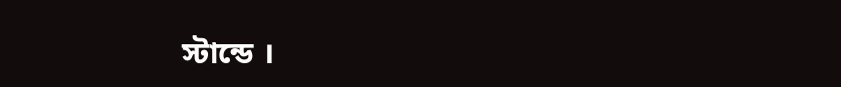স্টান্ডে ।